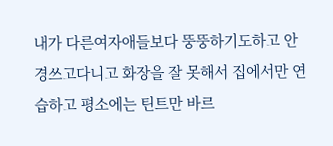내가 다른여자애들보다 뚱뚱하기도하고 안경쓰고다니고 화장을 잘 못해서 집에서만 연습하고 평소에는 틴트만 바르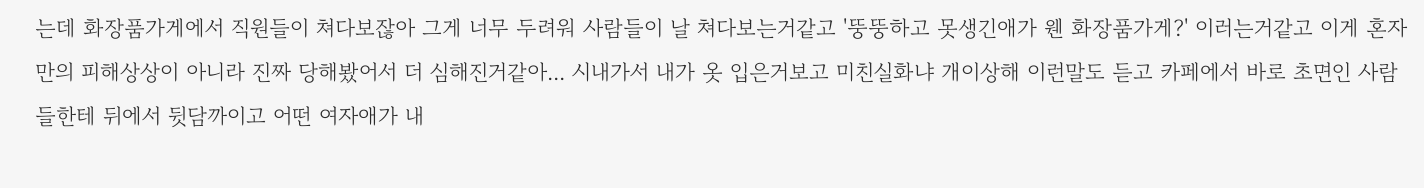는데 화장품가게에서 직원들이 쳐다보잖아 그게 너무 두려워 사람들이 날 쳐다보는거같고 '뚱뚱하고 못생긴애가 웬 화장품가게?' 이러는거같고 이게 혼자만의 피해상상이 아니라 진짜 당해봤어서 더 심해진거같아... 시내가서 내가 옷 입은거보고 미친실화냐 개이상해 이런말도 듣고 카페에서 바로 초면인 사람들한테 뒤에서 뒷담까이고 어떤 여자애가 내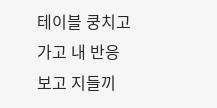테이블 쿵치고 가고 내 반응보고 지들끼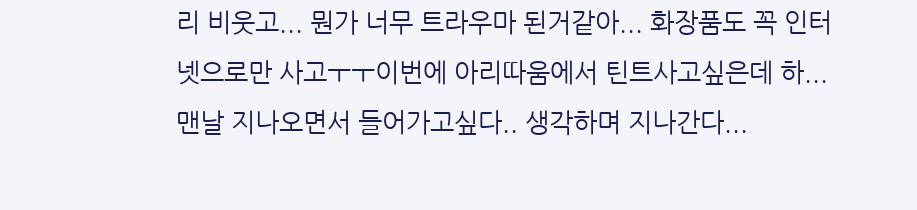리 비웃고... 뭔가 너무 트라우마 된거같아... 화장품도 꼭 인터넷으로만 사고ㅜㅜ이번에 아리따움에서 틴트사고싶은데 하... 맨날 지나오면서 들어가고싶다.. 생각하며 지나간다...